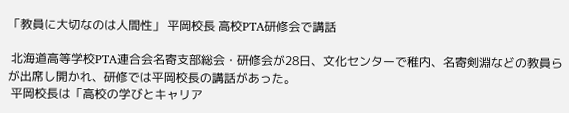「教員に大切なのは人間性」 平岡校長 高校PTA研修会で講話

 北海道高等学校PTA連合会名寄支部総会・研修会が28日、文化センターで稚内、名寄剣淵などの教員らが出席し開かれ、研修では平岡校長の講話があった。
 平岡校長は「高校の学びとキャリア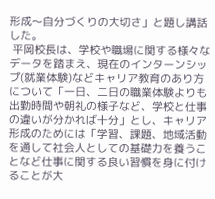形成〜自分づくりの大切さ」と題し講話した。
 平岡校長は、学校や職場に関する様々なデータを踏まえ、現在のインターンシップ(就業体験)などキャリア教育のあり方について「一日、二日の職業体験よりも出勤時間や朝礼の様子など、学校と仕事の違いが分かれば十分」とし、キャリア形成のためには「学習、課題、地域活動を通して社会人としての基礎力を養うことなど仕事に関する良い習慣を身に付けることが大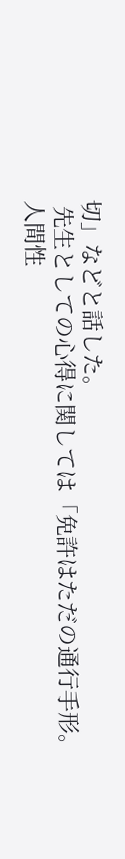切」などと話した。
 先生としての心得に関しては「免許はただの通行手形。人間性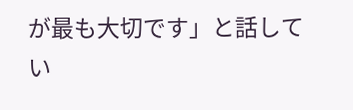が最も大切です」と話してい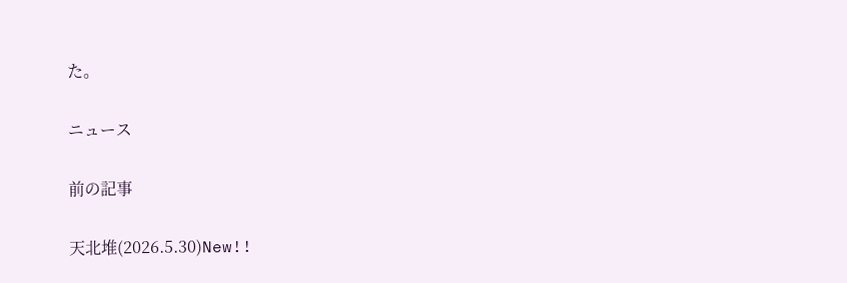た。

ニュース

前の記事

天北堆(2026.5.30)New!!